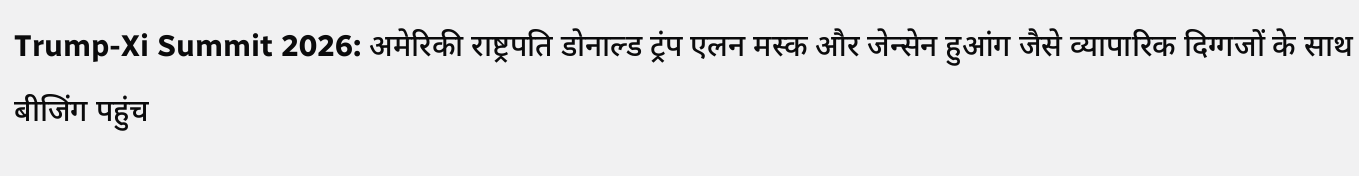Trump-Xi Summit 2026: अमेरिकी राष्ट्रपति डोनाल्ड ट्रंप एलन मस्क और जेन्सेन हुआंग जैसे व्यापारिक दिग्गजों के साथ बीजिंग पहुंच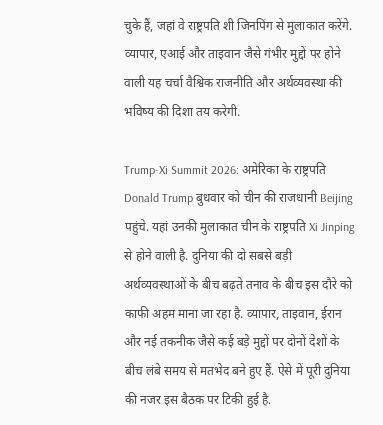चुके हैं, जहां वे राष्ट्रपति शी जिनपिंग से मुलाकात करेंगे. व्यापार, एआई और ताइवान जैसे गंभीर मुद्दों पर होने वाली यह चर्चा वैश्विक राजनीति और अर्थव्यवस्था की भविष्य की दिशा तय करेगी.

Trump-Xi Summit 2026: अमेरिका के राष्ट्रपति Donald Trump बुधवार को चीन की राजधानी Beijing पहुंचे. यहां उनकी मुलाकात चीन के राष्ट्रपति Xi Jinping से होने वाली है. दुनिया की दो सबसे बड़ी अर्थव्यवस्थाओं के बीच बढ़ते तनाव के बीच इस दौरे को काफी अहम माना जा रहा है. व्यापार, ताइवान, ईरान और नई तकनीक जैसे कई बड़े मुद्दों पर दोनों देशों के बीच लंबे समय से मतभेद बने हुए हैं. ऐसे में पूरी दुनिया की नजर इस बैठक पर टिकी हुई है.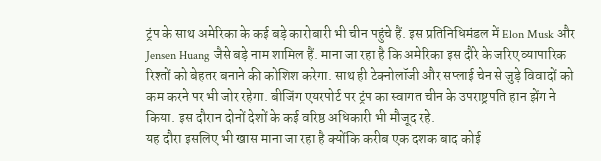ट्रंप के साथ अमेरिका के कई बड़े कारोबारी भी चीन पहुंचे हैं. इस प्रतिनिधिमंडल में Elon Musk और Jensen Huang जैसे बड़े नाम शामिल हैं. माना जा रहा है कि अमेरिका इस दौरे के जरिए व्यापारिक रिश्तों को बेहतर बनाने की कोशिश करेगा. साथ ही टेक्नोलॉजी और सप्लाई चेन से जुड़े विवादों को कम करने पर भी जोर रहेगा. बीजिंग एयरपोर्ट पर ट्रंप का स्वागत चीन के उपराष्ट्रपति हान झेंग ने किया. इस दौरान दोनों देशों के कई वरिष्ठ अधिकारी भी मौजूद रहे.
यह दौरा इसलिए भी खास माना जा रहा है क्योंकि करीब एक दशक बाद कोई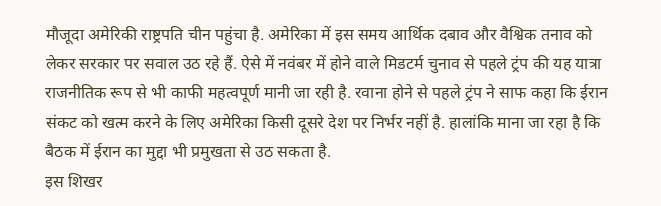मौजूदा अमेरिकी राष्ट्रपति चीन पहुंचा है. अमेरिका में इस समय आर्थिक दबाव और वैश्विक तनाव को लेकर सरकार पर सवाल उठ रहे हैं. ऐसे में नवंबर में होने वाले मिडटर्म चुनाव से पहले ट्रंप की यह यात्रा राजनीतिक रूप से भी काफी महत्वपूर्ण मानी जा रही है. रवाना होने से पहले ट्रंप ने साफ कहा कि ईरान संकट को खत्म करने के लिए अमेरिका किसी दूसरे देश पर निर्भर नहीं है. हालांकि माना जा रहा है कि बैठक में ईरान का मुद्दा भी प्रमुखता से उठ सकता है.
इस शिखर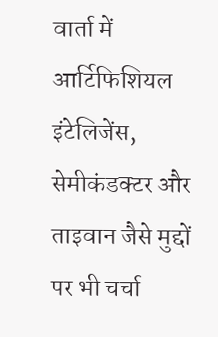वार्ता में आर्टिफिशियल इंटेलिजेंस, सेमीकंडक्टर और ताइवान जैसे मुद्दों पर भी चर्चा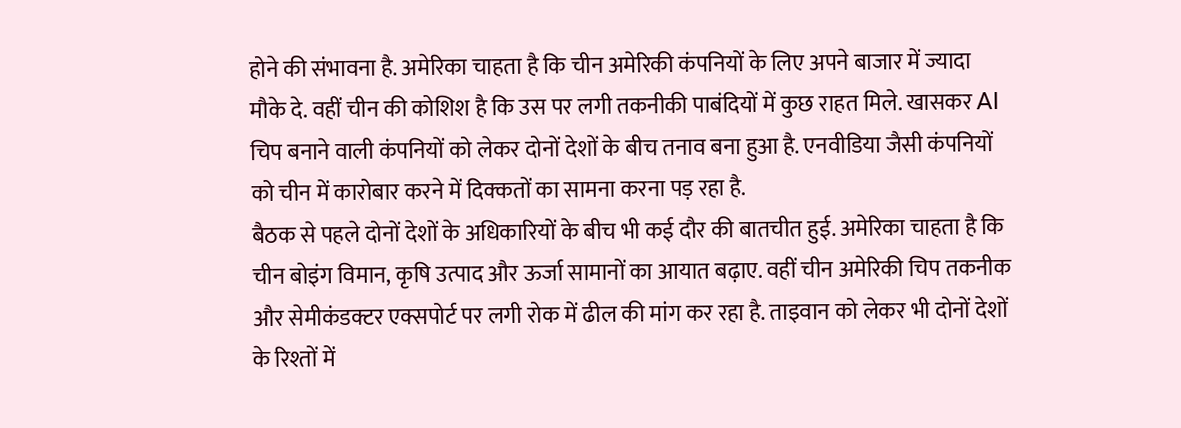होने की संभावना है. अमेरिका चाहता है कि चीन अमेरिकी कंपनियों के लिए अपने बाजार में ज्यादा मौके दे. वहीं चीन की कोशिश है कि उस पर लगी तकनीकी पाबंदियों में कुछ राहत मिले. खासकर AI चिप बनाने वाली कंपनियों को लेकर दोनों देशों के बीच तनाव बना हुआ है. एनवीडिया जैसी कंपनियों को चीन में कारोबार करने में दिक्कतों का सामना करना पड़ रहा है.
बैठक से पहले दोनों देशों के अधिकारियों के बीच भी कई दौर की बातचीत हुई. अमेरिका चाहता है कि चीन बोइंग विमान, कृषि उत्पाद और ऊर्जा सामानों का आयात बढ़ाए. वहीं चीन अमेरिकी चिप तकनीक और सेमीकंडक्टर एक्सपोर्ट पर लगी रोक में ढील की मांग कर रहा है. ताइवान को लेकर भी दोनों देशों के रिश्तों में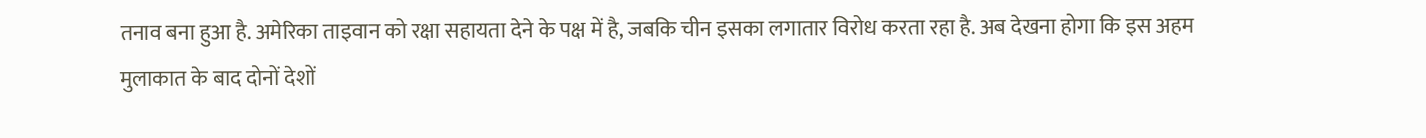तनाव बना हुआ है. अमेरिका ताइवान को रक्षा सहायता देने के पक्ष में है, जबकि चीन इसका लगातार विरोध करता रहा है. अब देखना होगा कि इस अहम मुलाकात के बाद दोनों देशों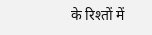के रिश्तों में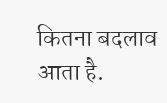कितना बदलाव आता है.